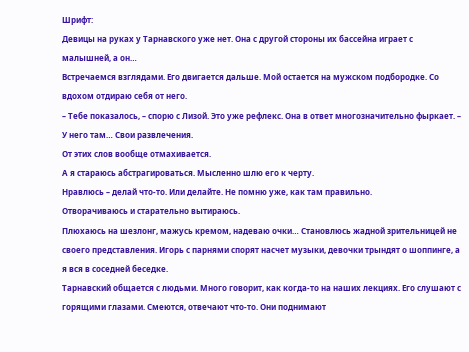Шрифт:
Девицы на руках у Тарнавского уже нет. Она с другой стороны их бассейна играет с малышней, а он…
Встречаемся взглядами. Его двигается дальше. Мой остается на мужском подбородке. Со вдохом отдираю себя от него.
– Тебе показалось, – спорю с Лизой. Это уже рефлекс. Она в ответ многозначительно фыркает. – У него там… Свои развлечения.
От этих слов вообще отмахивается.
А я стараюсь абстрагироваться. Мысленно шлю его к черту.
Нравлюсь – делай что-то. Или делайте. Не помню уже, как там правильно.
Отворачиваюсь и старательно вытираюсь.
Плюхаюсь на шезлонг, мажусь кремом, надеваю очки… Становлюсь жадной зрительницей не своего представления. Игорь с парнями спорят насчет музыки, девочки трындят о шоппинге, а я вся в соседней беседке.
Тарнавский общается с людьми. Много говорит, как когда-то на наших лекциях. Его слушают с горящими глазами. Смеются, отвечают что-то. Они поднимают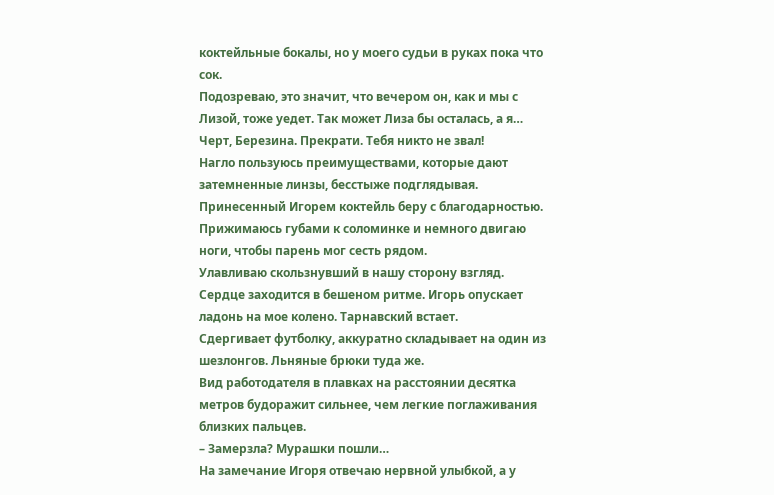коктейльные бокалы, но у моего судьи в руках пока что сок.
Подозреваю, это значит, что вечером он, как и мы с Лизой, тоже уедет. Так может Лиза бы осталась, а я…
Черт, Березина. Прекрати. Тебя никто не звал!
Нагло пользуюсь преимуществами, которые дают затемненные линзы, бесстыже подглядывая. Принесенный Игорем коктейль беру с благодарностью. Прижимаюсь губами к соломинке и немного двигаю ноги, чтобы парень мог сесть рядом.
Улавливаю скользнувший в нашу сторону взгляд. Сердце заходится в бешеном ритме. Игорь опускает ладонь на мое колено. Тарнавский встает.
Сдергивает футболку, аккуратно складывает на один из шезлонгов. Льняные брюки туда же.
Вид работодателя в плавках на расстоянии десятка метров будоражит сильнее, чем легкие поглаживания близких пальцев.
– Замерзла? Мурашки пошли…
На замечание Игоря отвечаю нервной улыбкой, а у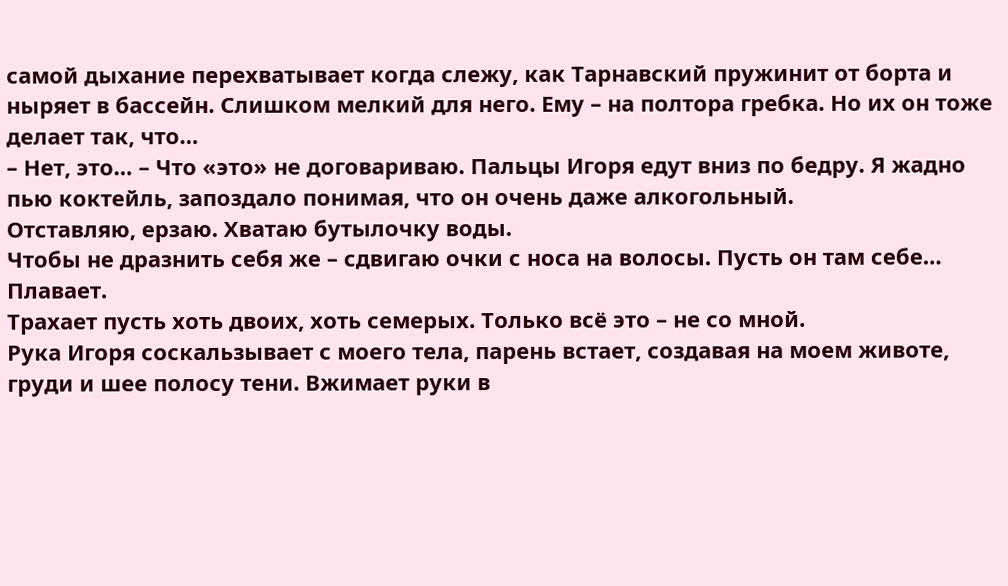самой дыхание перехватывает когда слежу, как Тарнавский пружинит от борта и ныряет в бассейн. Слишком мелкий для него. Ему – на полтора гребка. Но их он тоже делает так, что…
– Нет, это… – Что «это» не договариваю. Пальцы Игоря едут вниз по бедру. Я жадно пью коктейль, запоздало понимая, что он очень даже алкогольный.
Отставляю, ерзаю. Хватаю бутылочку воды.
Чтобы не дразнить себя же – сдвигаю очки с носа на волосы. Пусть он там себе… Плавает.
Трахает пусть хоть двоих, хоть семерых. Только всё это – не со мной.
Рука Игоря соскальзывает с моего тела, парень встает, создавая на моем животе, груди и шее полосу тени. Вжимает руки в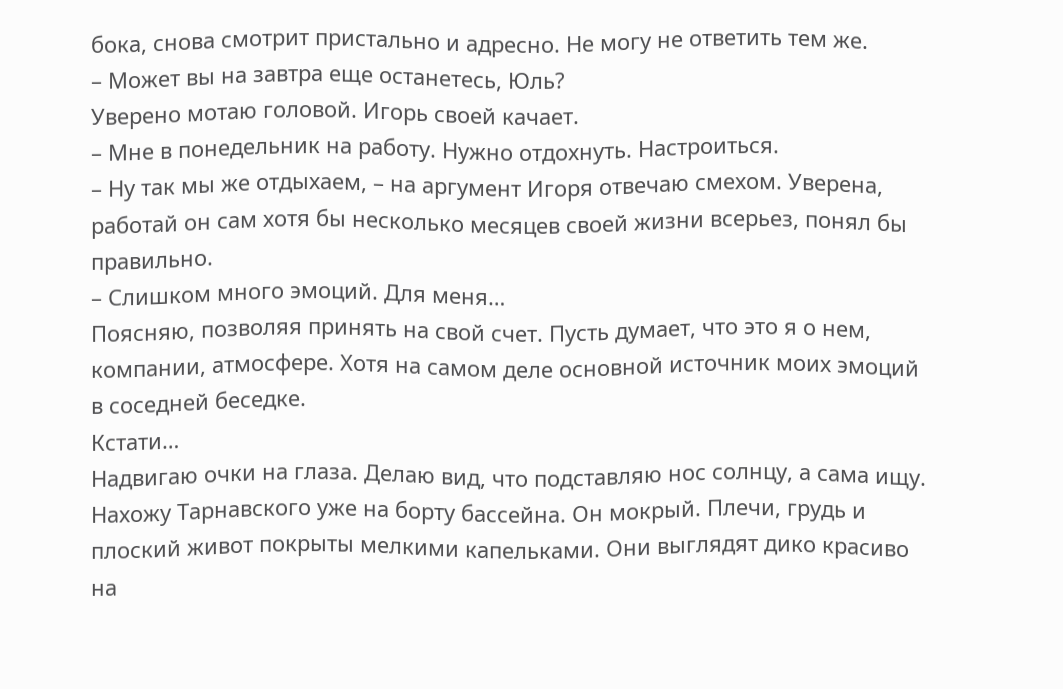бока, снова смотрит пристально и адресно. Не могу не ответить тем же.
– Может вы на завтра еще останетесь, Юль?
Уверено мотаю головой. Игорь своей качает.
– Мне в понедельник на работу. Нужно отдохнуть. Настроиться.
– Ну так мы же отдыхаем, – на аргумент Игоря отвечаю смехом. Уверена, работай он сам хотя бы несколько месяцев своей жизни всерьез, понял бы правильно.
– Слишком много эмоций. Для меня…
Поясняю, позволяя принять на свой счет. Пусть думает, что это я о нем, компании, атмосфере. Хотя на самом деле основной источник моих эмоций в соседней беседке.
Кстати…
Надвигаю очки на глаза. Делаю вид, что подставляю нос солнцу, а сама ищу.
Нахожу Тарнавского уже на борту бассейна. Он мокрый. Плечи, грудь и плоский живот покрыты мелкими капельками. Они выглядят дико красиво на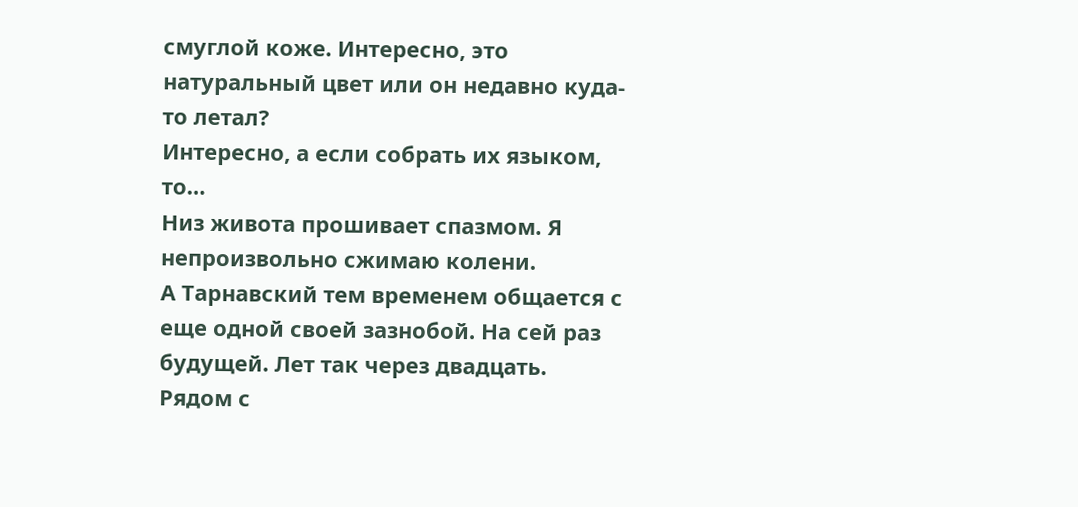смуглой коже. Интересно, это натуральный цвет или он недавно куда-то летал?
Интересно, а если собрать их языком, то…
Низ живота прошивает спазмом. Я непроизвольно сжимаю колени.
А Тарнавский тем временем общается с еще одной своей зазнобой. На сей раз будущей. Лет так через двадцать.
Рядом с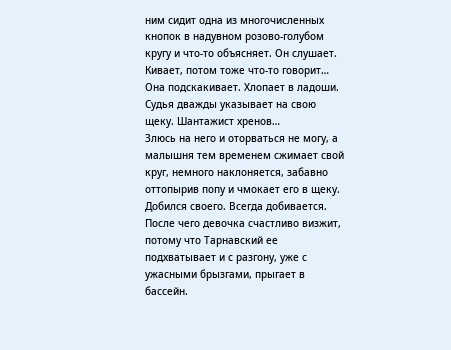ним сидит одна из многочисленных кнопок в надувном розово-голубом кругу и что-то объясняет. Он слушает. Кивает, потом тоже что-то говорит…
Она подскакивает. Хлопает в ладоши.
Судья дважды указывает на свою щеку. Шантажист хренов…
Злюсь на него и оторваться не могу, а малышня тем временем сжимает свой круг, немного наклоняется, забавно оттопырив попу и чмокает его в щеку. Добился своего. Всегда добивается.
После чего девочка счастливо визжит, потому что Тарнавский ее подхватывает и с разгону, уже с ужасными брызгами, прыгает в бассейн.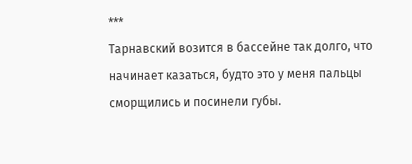***
Тарнавский возится в бассейне так долго, что начинает казаться, будто это у меня пальцы сморщились и посинели губы.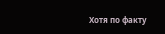Хотя по факту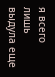я всего лишь выдула еще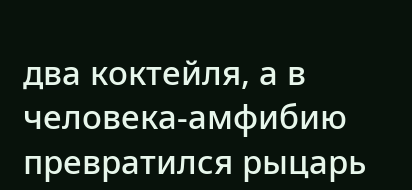два коктейля, а в человека-амфибию превратился рыцарь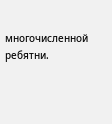многочисленной ребятни.